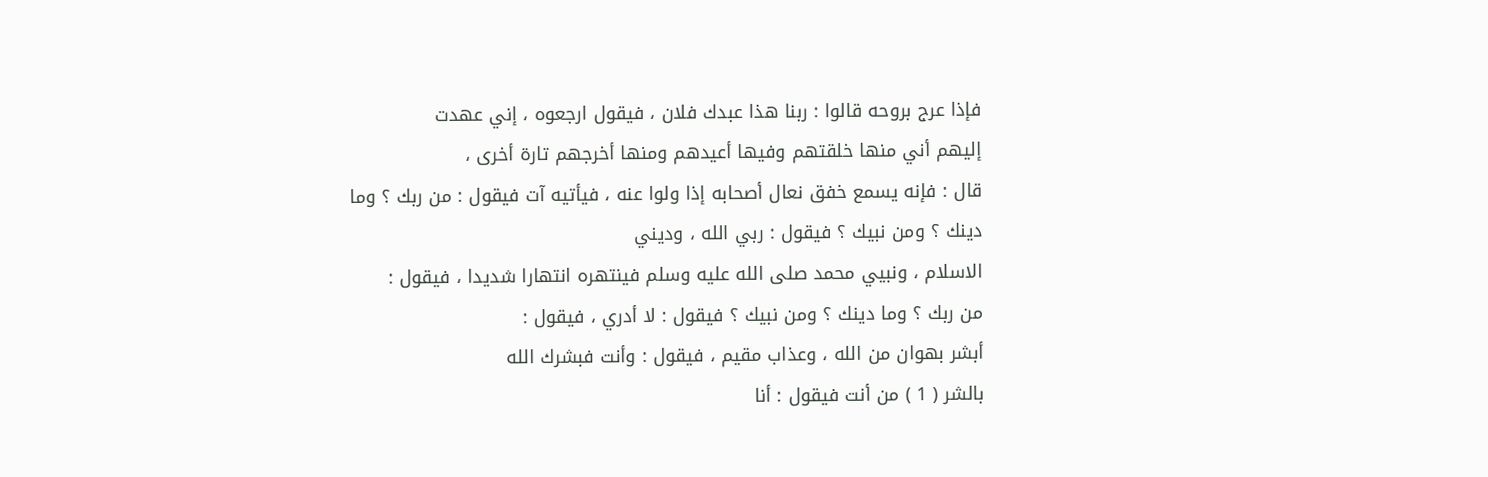فإذا عرج بروحه قالوا : ربنا هذا عبدك فلان ، فيقول ارجعوه ، إني عهدت
إليهم أني منها خلقتهم وفيها أعيدهم ومنها أخرجهم تارة أخرى ،
قال : فإنه يسمع خفق نعال أصحابه إذا ولوا عنه ، فيأتيه آت فيقول : من ربك ؟ وما دينك ؟ ومن نبيك ؟ فيقول : ربي الله ، وديني
الاسلام ، ونبيي محمد صلى الله عليه وسلم فينتهره انتهارا شديدا ، فيقول :
من ربك ؟ وما دينك ؟ ومن نبيك ؟ فيقول : لا أدري ، فيقول :
أبشر بهوان من الله ، وعذاب مقيم ، فيقول : وأنت فبشرك الله
بالشر ( 1 ) من أنت فيقول : أنا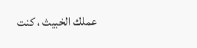عملك الخبيث ، كنت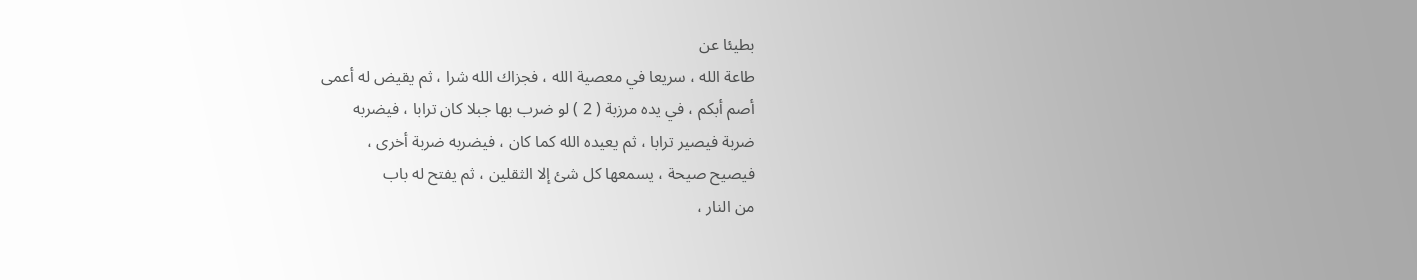بطيئا عن
طاعة الله ، سريعا في معصية الله ، فجزاك الله شرا ، ثم يقيض له أعمى
أصم أبكم ، في يده مرزبة ( 2 ) لو ضرب بها جبلا كان ترابا ، فيضربه
ضربة فيصير ترابا ، ثم يعيده الله كما كان ، فيضربه ضربة أخرى ،
فيصيح صيحة ، يسمعها كل شئ إلا الثقلين ، ثم يفتح له باب
من النار ،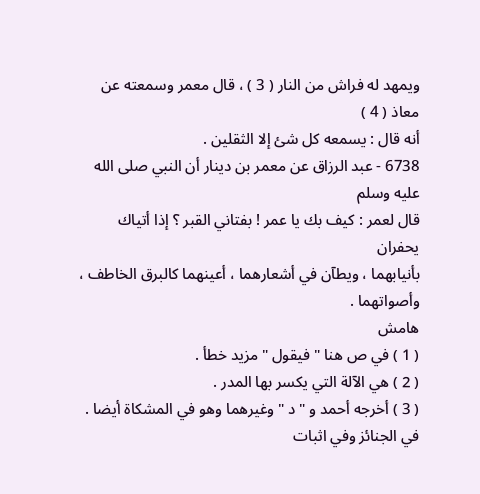ويمهد له فراش من النار ( 3 ) ، قال معمر وسمعته عن معاذ ( 4 )
أنه قال : يسمعه كل شئ إلا الثقلين .
6738 - عبد الرزاق عن معمر بن دينار أن النبي صلى الله عليه وسلم
قال لعمر : كيف بك يا عمر ! بفتاني القبر ؟ إذا أتياك يحفران
بأنيابهما ، ويطآن في أشعارهما ، أعينهما كالبرق الخاطف ، وأصواتهما .
هامش
( 1 ) في ص هنا " فيقول " مزيد خطأ .
( 2 ) هي الآلة التي يكسر بها المدر .
( 3 ) أخرجه أحمد و " د " وغيرهما وهو في المشكاة أيضا . في الجنائز وفي اثبات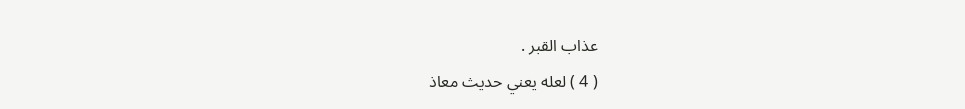عذاب القبر .
( 4 ) لعله يعني حديث معاذ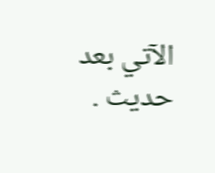الآتي بعد حديث .